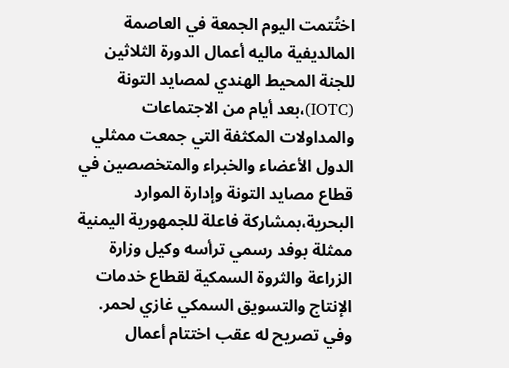اختُتمت اليوم الجمعة في العاصمة المالديفية ماليه أعمال الدورة الثلاثين للجنة المحيط الهندي لمصايد التونة (IOTC)،بعد أيام من الاجتماعات والمداولات المكثفة التي جمعت ممثلي الدول الأعضاء والخبراء والمتخصصين في قطاع مصايد التونة وإدارة الموارد البحرية،بمشاركة فاعلة للجمهورية اليمنية ممثلة بوفد رسمي ترأسه وكيل وزارة الزراعة والثروة السمكية لقطاع خدمات الإنتاج والتسويق السمكي غازي لحمر.
وفي تصريح له عقب اختتام أعمال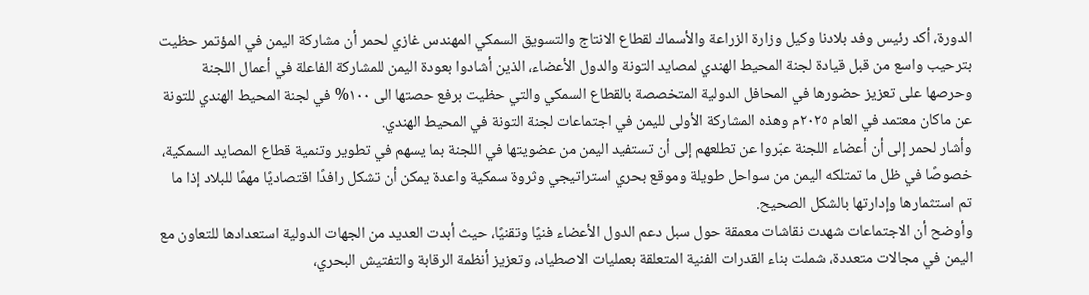الدورة، أكد رئيس وفد بلادنا وكيل وزارة الزراعة والأسماك لقطاع الانتاج والتسويق السمكي المهندس غازي لحمر أن مشاركة اليمن في المؤتمر حظيت بترحيب واسع من قبل قيادة لجنة المحيط الهندي لمصايد التونة والدول الأعضاء، الذين أشادوا بعودة اليمن للمشاركة الفاعلة في أعمال اللجنة وحرصها على تعزيز حضورها في المحافل الدولية المتخصصة بالقطاع السمكي والتي حظيت برفع حصتها الى ١٠٠% في لجنة المحيط الهندي للتونة عن ماكان معتمد في العام ٢٠٢٥م وهذه المشاركة الأولى لليمن في اجتماعات لجنة التونة في المحيط الهندي.
وأشار لحمر إلى أن أعضاء اللجنة عبّروا عن تطلعهم إلى أن تستفيد اليمن من عضويتها في اللجنة بما يسهم في تطوير وتنمية قطاع المصايد السمكية، خصوصًا في ظل ما تمتلكه اليمن من سواحل طويلة وموقع بحري استراتيجي وثروة سمكية واعدة يمكن أن تشكل رافدًا اقتصاديًا مهمًا للبلاد إذا ما تم استثمارها وإدارتها بالشكل الصحيح.
وأوضح أن الاجتماعات شهدت نقاشات معمقة حول سبل دعم الدول الأعضاء فنيًا وتقنيًا، حيث أبدت العديد من الجهات الدولية استعدادها للتعاون مع اليمن في مجالات متعددة، شملت بناء القدرات الفنية المتعلقة بعمليات الاصطياد، وتعزيز أنظمة الرقابة والتفتيش البحري،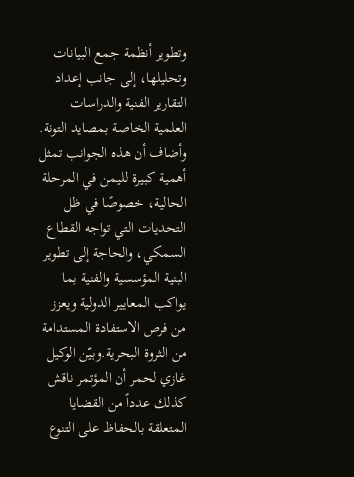وتطوير أنظمة جمع البيانات وتحليلها، إلى جانب إعداد التقارير الفنية والدراسات العلمية الخاصة بمصايد التونة.
وأضاف أن هذه الجوانب تمثل أهمية كبيرة لليمن في المرحلة الحالية، خصوصًا في ظل التحديات التي تواجه القطاع السمكي، والحاجة إلى تطوير البنية المؤسسية والفنية بما يواكب المعايير الدولية ويعزز من فرص الاستفادة المستدامة من الثروة البحرية.وبيّن الوكيل غازي لحمر أن المؤتمر ناقش كذلك عدداً من القضايا المتعلقة بالحفاظ على التنوع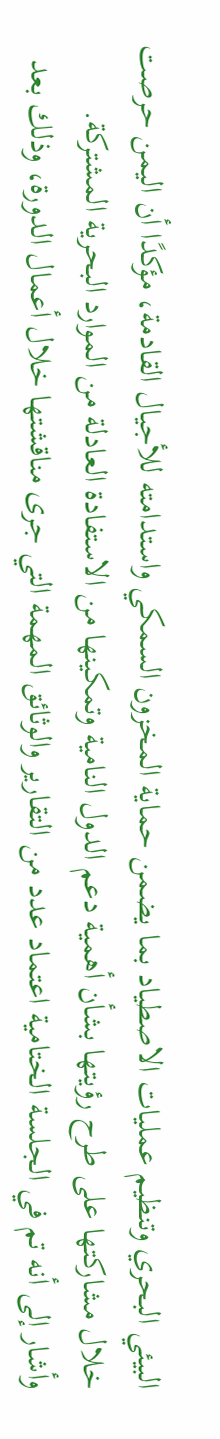البيئي البحري وتنظيم عمليات الاصطياد بما يضمن حماية المخزون السمكي واستدامته للأجيال القادمة، مؤكدًا أن اليمن حرصت خلال مشاركتها على طرح رؤيتها بشأن أهمية دعم الدول النامية وتمكينها من الاستفادة العادلة من الموارد البحرية المشتركة.
وأشار إلى أنه تم في الجلسة الختامية اعتماد عدد من التقارير والوثائق المهمة التي جرى مناقشتها خلال أعمال الدورة، وذلك بعد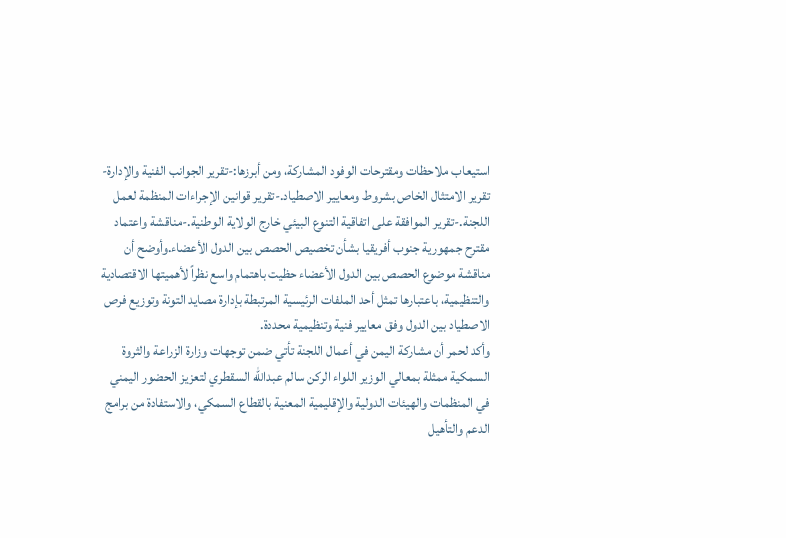استيعاب ملاحظات ومقترحات الوفود المشاركة، ومن أبرزها:-تقرير الجوانب الفنية والإدارة-تقرير الامتثال الخاص بشروط ومعايير الاصطياد.-تقرير قوانين الإجراءات المنظمة لعمل اللجنة.-تقرير الموافقة على اتفاقية التنوع البيئي خارج الولاية الوطنية.-مناقشة واعتماد مقترح جمهورية جنوب أفريقيا بشأن تخصيص الحصص بين الدول الأعضاء.وأوضح أن مناقشة موضوع الحصص بين الدول الأعضاء حظيت باهتمام واسع نظراً لأهميتها الاقتصادية والتنظيمية، باعتبارها تمثل أحد الملفات الرئيسية المرتبطة بإدارة مصايد التونة وتوزيع فرص الاصطياد بين الدول وفق معايير فنية وتنظيمية محددة.
وأكد لحمر أن مشاركة اليمن في أعمال اللجنة تأتي ضمن توجهات وزارة الزراعة والثروة السمكية ممثلة بمعالي الوزير اللواء الركن سالم عبدالله السقطري لتعزيز الحضور اليمني في المنظمات والهيئات الدولية والإقليمية المعنية بالقطاع السمكي، والاستفادة من برامج الدعم والتأهيل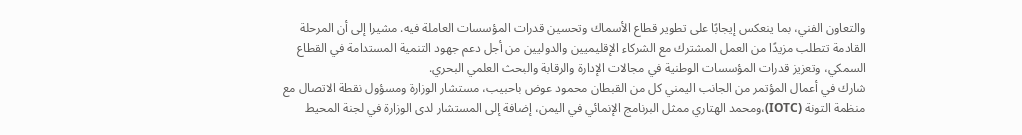والتعاون الفني، بما ينعكس إيجابًا على تطوير قطاع الأسماك وتحسين قدرات المؤسسات العاملة فيه. مشيرا إلى أن المرحلة القادمة تتطلب مزيدًا من العمل المشترك مع الشركاء الإقليميين والدوليين من أجل دعم جهود التنمية المستدامة في القطاع السمكي، وتعزيز قدرات المؤسسات الوطنية في مجالات الإدارة والرقابة والبحث العلمي البحري.
شارك في أعمال المؤتمر من الجانب اليمني كل من القبطان محمود عوض باحبيب، مستشار الوزارة ومسؤول نقطة الاتصال مع منظمة التونة (IOTC)،ومحمد الهتاري ممثل البرنامج الإنمائي في اليمن، إضافة إلى المستشار لدى الوزارة في لجنة المحيط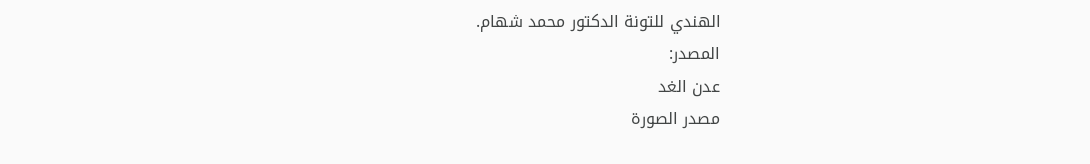الهندي للتونة الدكتور محمد شهام.
المصدر:
عدن الغد
مصدر الصورة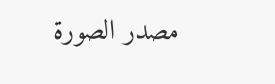مصدر الصورة